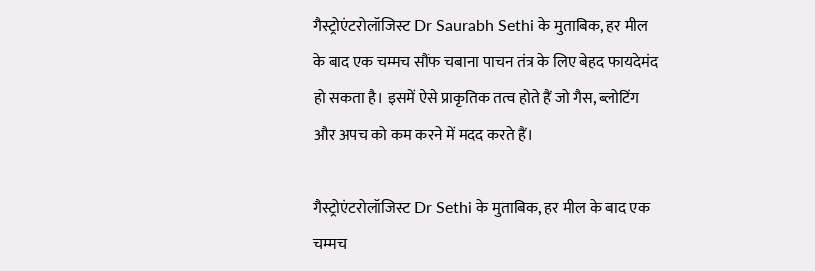गैस्ट्रोएंटरोलॉजिस्ट Dr Saurabh Sethi के मुताबिक, हर मील के बाद एक चम्मच सौंफ चबाना पाचन तंत्र के लिए बेहद फायदेमंद हो सकता है। इसमें ऐसे प्राकृतिक तत्व होते हैं जो गैस, ब्लोटिंग और अपच को कम करने में मदद करते हैं।

गैस्ट्रोएंटरोलॉजिस्ट Dr Sethi के मुताबिक, हर मील के बाद एक चम्मच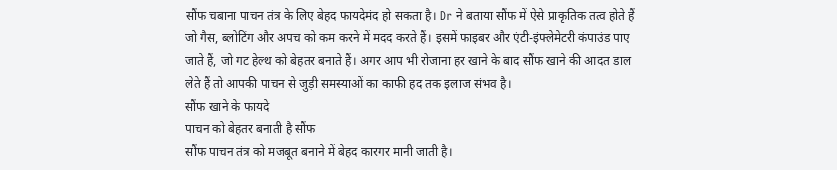सौंफ चबाना पाचन तंत्र के लिए बेहद फायदेमंद हो सकता है। Dr ने बताया सौंफ में ऐसे प्राकृतिक तत्व होते हैं जो गैस, ब्लोटिंग और अपच को कम करने में मदद करते हैं। इसमें फाइबर और एंटी-इंफ्लेमेटरी कंपाउंड पाए जाते हैं, जो गट हेल्थ को बेहतर बनाते हैं। अगर आप भी रोजाना हर खाने के बाद सौंफ खाने की आदत डाल लेते हैं तो आपकी पाचन से जुड़ी समस्याओं का काफी हद तक इलाज संभव है।
सौंफ खाने के फायदे
पाचन को बेहतर बनाती है सौंफ
सौंफ पाचन तंत्र को मजबूत बनाने में बेहद कारगर मानी जाती है।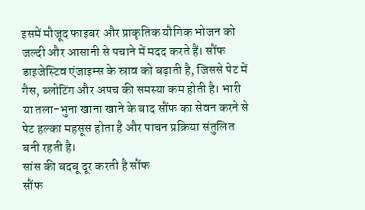इसमें मौजूद फाइबर और प्राकृतिक यौगिक भोजन को जल्दी और आसानी से पचाने में मदद करते हैं। सौंफ डाइजेस्टिव एंजाइम्स के स्राव को बढ़ाती है, जिससे पेट में गैस, ब्लोटिंग और अपच की समस्या कम होती है। भारी या तला-भुना खाना खाने के बाद सौंफ का सेवन करने से पेट हल्का महसूस होता है और पाचन प्रक्रिया संतुलित बनी रहती है।
सांस की बदबू दूर करती है सौंफ
सौंफ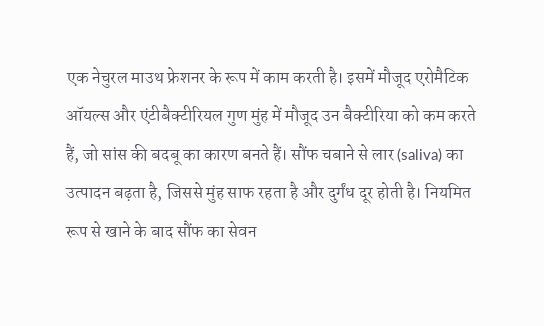एक नेचुरल माउथ फ्रेशनर के रूप में काम करती है। इसमें मौजूद एरोमैटिक ऑयल्स और एंटीबैक्टीरियल गुण मुंह में मौजूद उन बैक्टीरिया को कम करते हैं, जो सांस की बदबू का कारण बनते हैं। सौंफ चबाने से लार (saliva) का उत्पादन बढ़ता है, जिससे मुंह साफ रहता है और दुर्गंध दूर होती है। नियमित रूप से खाने के बाद सौंफ का सेवन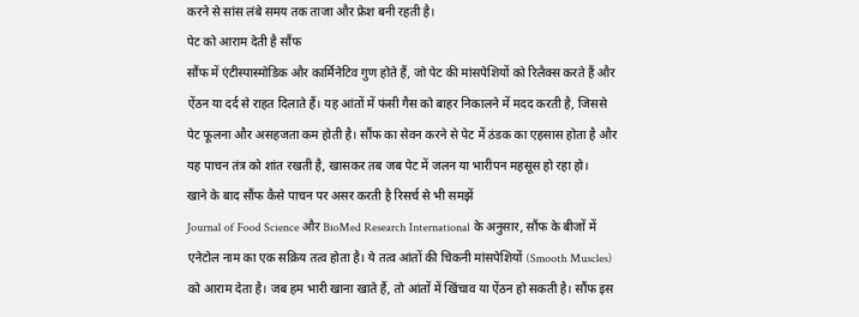करने से सांस लंबे समय तक ताजा और फ्रेश बनी रहती है।
पेट को आराम देती है सौंफ
सौंफ में एंटीस्पास्मोडिक और कार्मिनेटिव गुण होते हैं, जो पेट की मांसपेशियों को रिलैक्स करते हैं और ऐंठन या दर्द से राहत दिलाते हैं। यह आंतों में फंसी गैस को बाहर निकालने में मदद करती है, जिससे पेट फूलना और असहजता कम होती है। सौंफ का सेवन करने से पेट में ठंडक का एहसास होता है और यह पाचन तंत्र को शांत रखती है, खासकर तब जब पेट में जलन या भारीपन महसूस हो रहा हो।
खाने के बाद सौंफ कैसे पाचन पर असर करती है रिसर्च से भी समझें
Journal of Food Science और BioMed Research International के अनुसार, सौंफ के बीजों में एनेटोल नाम का एक सक्रिय तत्व होता है। ये तत्व आंतों की चिकनी मांसपेशियों (Smooth Muscles) को आराम देता है। जब हम भारी खाना खाते हैं, तो आंतों में खिंचाव या ऐंठन हो सकती है। सौंफ इस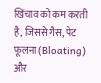खिंचाव को कम करती है, जिससे गैस, पेट फूलना (Bloating) और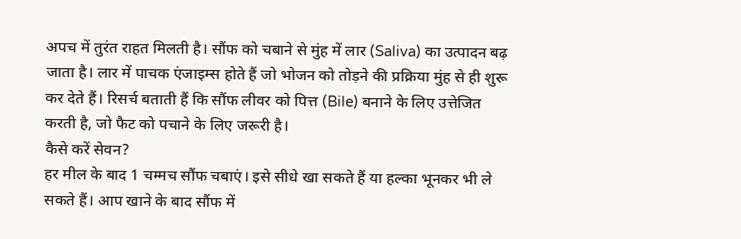अपच में तुरंत राहत मिलती है। सौंफ को चबाने से मुंह में लार (Saliva) का उत्पादन बढ़ जाता है। लार में पाचक एंजाइम्स होते हैं जो भोजन को तोड़ने की प्रक्रिया मुंह से ही शुरू कर देते हैं। रिसर्च बताती हैं कि सौंफ लीवर को पित्त (Bile) बनाने के लिए उत्तेजित करती है, जो फैट को पचाने के लिए जरूरी है।
कैसे करें सेवन?
हर मील के बाद 1 चम्मच सौंफ चबाएं। इसे सीधे खा सकते हैं या हल्का भूनकर भी ले सकते हैं। आप खाने के बाद सौंफ में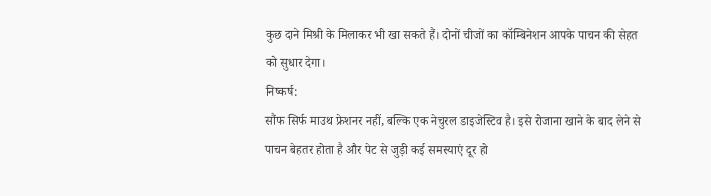कुछ दाने मिश्री के मिलाकर भी खा सकते हैं। दोनों चीजों का कॉम्बिनेशन आपके पाचन की सेहत को सुधार देगा।
निष्कर्ष:
सौंफ सिर्फ माउथ फ्रेशनर नहीं, बल्कि एक नेचुरल डाइजेस्टिव है। इसे रोजाना खाने के बाद लेने से पाचन बेहतर होता है और पेट से जुड़ी कई समस्याएं दूर हो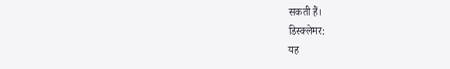सकती हैं।
डिस्क्लेमर:
यह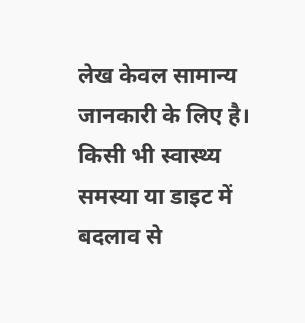लेख केवल सामान्य जानकारी के लिए है। किसी भी स्वास्थ्य समस्या या डाइट में बदलाव से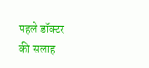पहले डॉक्टर की सलाह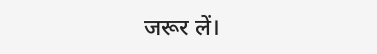जरूर लें।